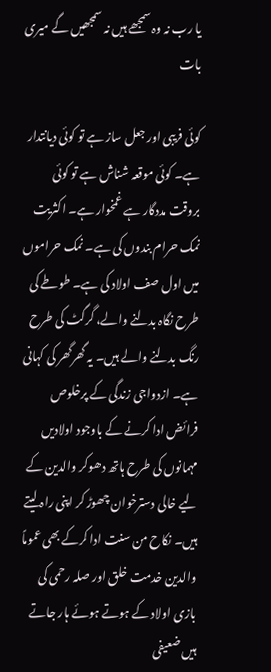یا رب نہ وہ سمجھے ہیں نہ سمجھیں گے میری بات

کوئی فریبی اور جعل ساز ہے تو کوئی دیانتدار ہے۔ کوئی موقعہ شناش ہے تو کوئی بروقت مددگار ہے غمخوار ہے۔ اکثریت نمک حرام بندوں کی ہے۔ نمک حراموں میں اول صف اولاد کی ہے۔ طوطے کی طرح نگاہ بدلنے والے، گرگٹ کی طرح رنگ بدلنے والے ہیں۔ یہ گھرگھر کی کہانی ہے۔ ازدواجی زندگی کے پرخلوص فرائض ادا کرنے کے باوجود اولادیں مہمانوں کی طرح ہاتھ دھوکر والدین کے لیے خالی دسترخوان چھوڑ کر اپنی راہ لیتے ہیں۔ نکاح من سنت ادا کرکے بھی عموماً والدین خدمت خلق اور صلہ رحمی کی بازی اولاد کے ہوتے ہوئے ہار جاتے ہیں ضعیفی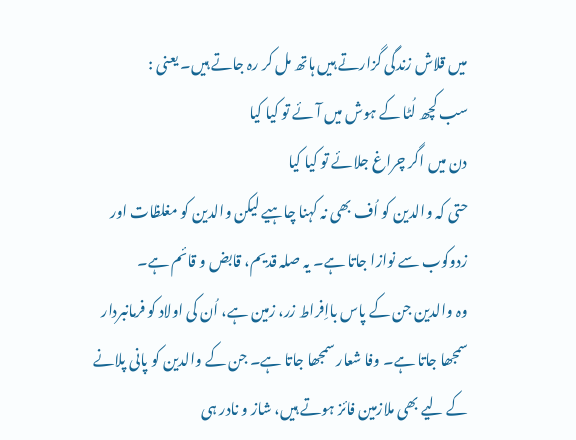میں قلاش زندگی گزارتے ہیں ہاتھ مل کر رہ جاتے ہیں۔ یعنی :
سب کچھ لُٹا کے ہوش میں آئے تو کیا کیا
دن میں اگر چراغ جلائے تو کیا کیا
حتی کہ والدین کو اُف بھی نہ کہنا چاہیے لیکن والدین کو مغلظات اور زدوکوب سے نوازا جاتا ہے۔ یہ صلہ قدیم، قابض و قائم ہے۔
وہ والدین جن کے پاس بااِفراط زر، زمین ہے، اُن کی اولاد کو فرمانبردار سمجھا جاتا ہے۔ وفا شعار سمجھا جاتا ہے۔ جن کے والدین کو پانی پلانے کے لیے بھی ملازمین فائز ہوتے ہیں، شاز و نادر ہی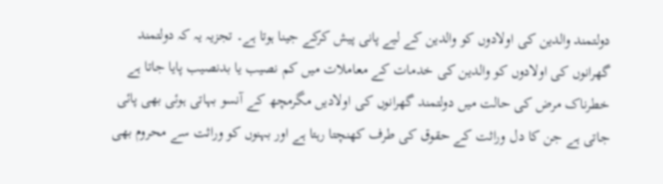دولتمند والدین کی اولادوں کو والدین کے لیے پانی پیش کرکے جینا ہوتا ہے۔ تجزیہ یہ کہ دولتمند گھرانوں کی اولادوں کو والدین کی خدمات کے معاملات میں کم نصیب یا بدنصیب پایا جاتا ہے خطرناک مرض کی حالت میں دولتمند گھرانوں کی اولادیں مگرمچھ کے آنسو بہاتی ہوئی بھی پائی جاتی ہے جن کا دل وراثت کے حقوق کی طرف کھنچتا رہتا ہے اور بہنوں کو وراثت سے محروم بھی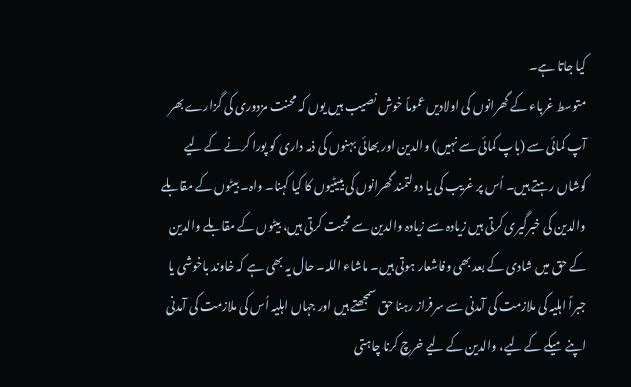کیا جاتا ہے۔
متوسط غرباء کے گھرانوں کی اولادیں عموماً خوش نصیب ہیں یوں کہ محنت مزدوری کی گزارے بھر آپ کمائی سے (باپ کمائی سے نہیں) والدین اور بھائی بہنوں کی ذمہ داری کو پورا کرنے کے لیے کوشاں رہتے ہیں۔ اُس پر غریب کی یا دولتمند گھرانوں کی بییٹیوں کا کیا کہنا۔ واہ۔ بیٹوں کے مقابلے والدین کی خبرگیری کرتی ہیں زیادہ سے زیادہ والدین سے محبت کرتی ہیں، بیٹوں کے مقابلے والدین کے حق میں شادی کے بعد بھی وفاشعار ہوتی ہیں۔ ماشاء اللہ۔ حال یہ بھی ہے کہ خاوند باخوشی یا جبراً اہلیہ کی ملازمت کی آمدنی سے سرفراز رہنا حق سمجھتے ہیں اور جہاں اہلیہ اُس کی ملازمت کی آمدنی اپنے میکے کے لیے، والدین کے لیے خرچ کرنا چاہتی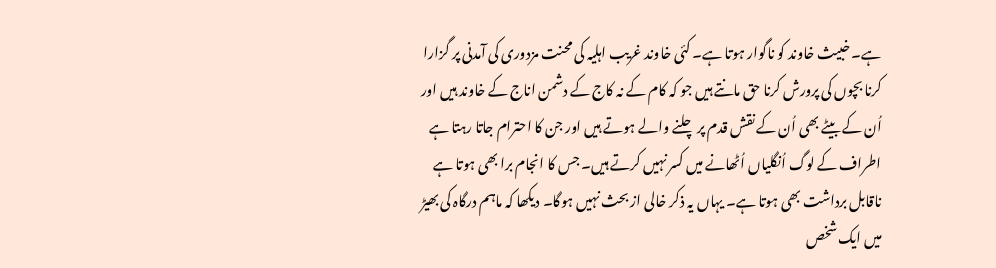ہے۔ خبیث خاوند کو ناگوار ہوتا ہے۔ کئی خاوند غریب اہلیہ کی محنت مزدوری کی آمدنی پر گزارا کرنا بچوں کی پرورش کرنا حق مانتے ہیں جو کہ کام کے نہ کاج کے دشمن اناج کے خاوند ہیں اور اُن کے بیٹے بھی اُن کے نقش قدم پر چلنے والے ہوتے ہیں اور جن کا احترام جاتا رہتا ہے اطراف کے لوگ اُنگلیاں اُٹھانے میں کسر نہیں کرتے ہیں۔ جس کا انجام برا بھی ہوتا ہے ناقابل برداشت بھی ہوتا ہے۔ یہاں یہ ذکر خالی از بحث نہیں ہوگا۔ دیکھا کہ ماہم درگاہ کی بھیڑ میں ایک شخص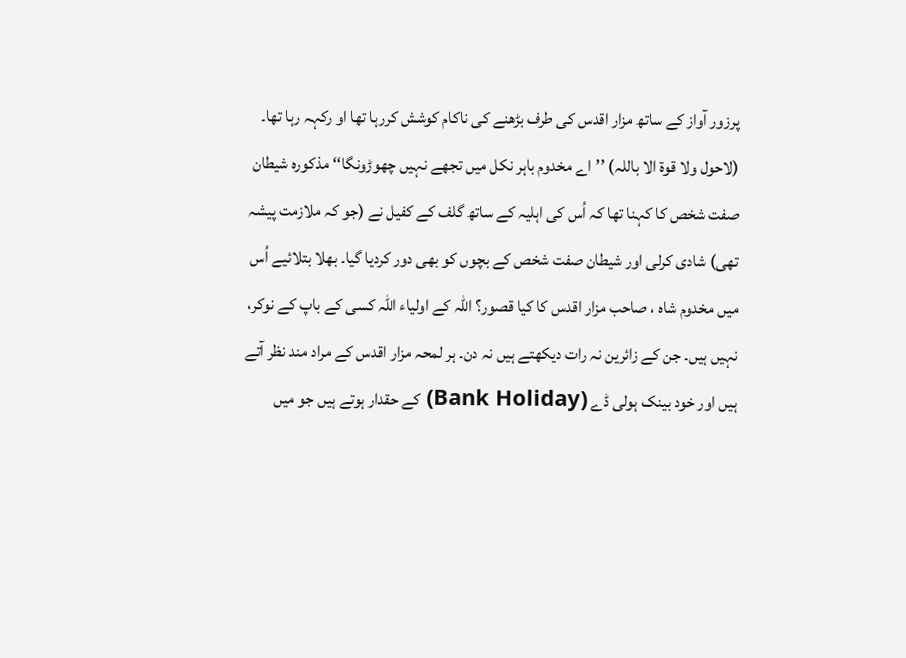پرزور آواز کے ساتھ مزار اقدس کی طرف بڑھنے کی ناکام کوشش کررہا تھا او رکہہ رہا تھا۔ (لاحول ولا قوۃ الا باللہ) ’’اے مخدوم باہر نکل میں تجھے نہیں چھوڑونگا‘‘ مذکورہ شیطان صفت شخص کا کہنا تھا کہ اُس کی اہلیہ کے ساتھ گلف کے کفیل نے (جو کہ ملازمت پیشہ تھی) شادی کرلی اور شیطان صفت شخص کے بچوں کو بھی دور کردیا گیا۔ بھلا بتلائیے اُس میں مخدوم شاہ ، صاحب مزار اقدس کا کیا قصور؟ اللہ کے اولیاء اللہ کسی کے باپ کے نوکر، نہیں ہیں۔ جن کے زائرین نہ رات دیکھتے ہیں نہ دن۔ ہر لمحہ مزار اقدس کے مراد مند نظر آتے ہیں اور خود بینک ہولی ڈے (Bank Holiday) کے حقدار ہوتے ہیں جو میں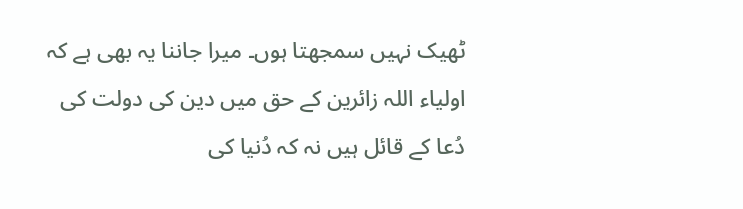ٹھیک نہیں سمجھتا ہوں۔ میرا جاننا یہ بھی ہے کہ اولیاء اللہ زائرین کے حق میں دین کی دولت کی دُعا کے قائل ہیں نہ کہ دُنیا کی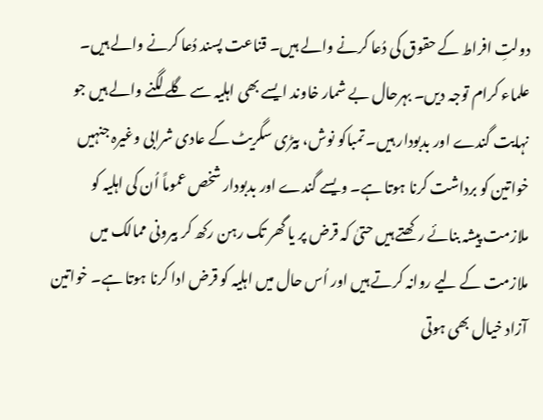دولتِ افراط کے حقوق کی دُعا کرنے والے ہیں۔ قناعت پسند دُعا کرنے والے ہیں۔ علماء کرام توجہ دیں۔ بہرحال بے شمار خاوند ایسے بھی اہلیہ سے گلے لگنے والے ہیں جو نہایت گندے اور بدبودار ہیں۔ تمباکو نوش، بیڑی سگریٹ کے عادی شرابی وغیرہ جنہیں خواتین کو برداشت کرنا ہوتا ہے۔ ویسے گندے اور بدبودار شخص عموماً اُن کی اہلیہ کو ملازمت پیشہ بنائے رکھتے ہیں حتیٰ کہ قرض پر یا گھر تک رہن رکھ کر بیرونی ممالک میں ملازمت کے لیے روانہ کرتے ہیں اور اُس حال میں اہلیہ کو قرض ادا کرنا ہوتا ہے۔ خواتین آزاد خیال بھی ہوتی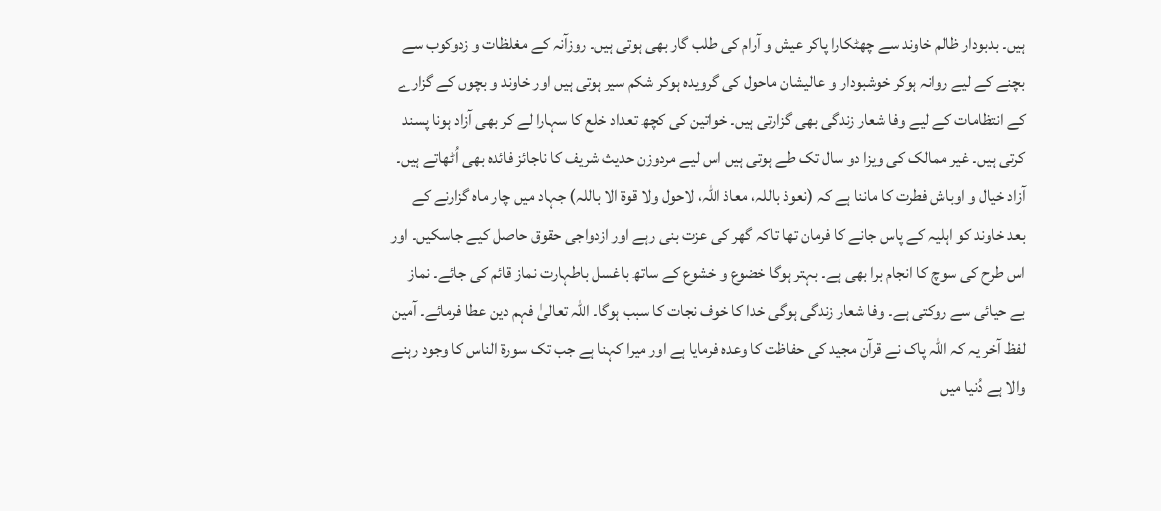ہیں۔ بدبودار ظالم خاوند سے چھٹکارا پاکر عیش و آرام کی طلب گار بھی ہوتی ہیں۔ روزآنہ کے مغلظات و زدوکوب سے بچنے کے لیے روانہ ہوکر خوشبودار و عالیشان ماحول کی گرویدہ ہوکر شکم سیر ہوتی ہیں اور خاوند و بچوں کے گزارے کے انتظامات کے لیے وفا شعار زندگی بھی گزارتی ہیں۔ خواتین کی کچھ تعداد خلع کا سہارا لے کر بھی آزاد ہونا پسند کرتی ہیں۔ غیر ممالک کی ویزا دو سال تک طے ہوتی ہیں اس لیے مردوزن حدیث شریف کا ناجائز فائدہ بھی اُٹھاتے ہیں۔ آزاد خیال و اوباش فطرت کا ماننا ہے کہ (نعوذ باللہ، معاذ اللہ، لاحول ولا قوۃ الا باللہ) جہاد میں چار ماہ گزارنے کے بعد خاوند کو اہلیہ کے پاس جانے کا فرمان تھا تاکہ گھر کی عزت بنی رہے اور ازدواجی حقوق حاصل کیے جاسکیں۔ اور اس طرح کی سوچ کا انجام برا بھی ہے۔ بہتر ہوگا خضوع و خشوع کے ساتھ باغسل باطہارت نماز قائم کی جائے۔ نماز بے حیائی سے روکتی ہے۔ وفا شعار زندگی ہوگی خدا کا خوف نجات کا سبب ہوگا۔ اللہ تعالیٰ فہم دین عطا فرمائے۔ آمین
لفظ آخر یہ کہ اللہ پاک نے قرآن مجید کی حفاظت کا وعدہ فرمایا ہے اور میرا کہنا ہے جب تک سورۃ الناس کا وجود رہنے والا ہے دُنیا میں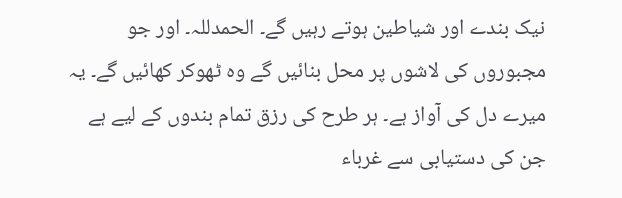نیک بندے اور شیاطین ہوتے رہیں گے۔ الحمدللہ۔ اور جو مجبوروں کی لاشوں پر محل بنائیں گے وہ ٹھوکر کھائیں گے۔ یہ میرے دل کی آواز ہے۔ ہر طرح کی رزق تمام بندوں کے لیے ہے جن کی دستیابی سے غرباء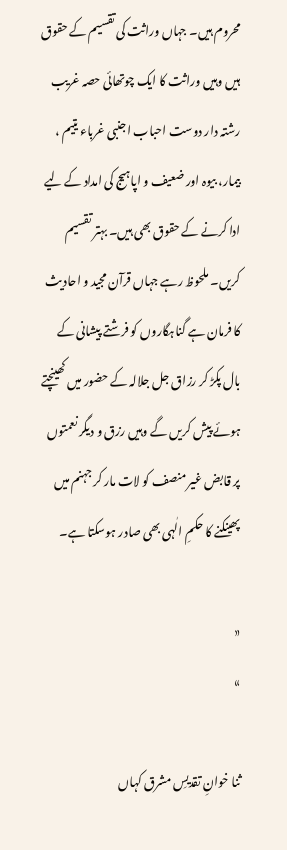محروم ہیں۔ جہاں وراثت کی تقسیم کے حقوق ہیں وہیں وراثت کا ایک چوتھائی حصہ غریب رشتہ دار دوست احباب اجنبی غرباء یتیم ، بیمار، بیوہ اور ضعیف و اپاہیج کی امداد کے لیے ادا کرنے کے حقوق بھی ہیں۔ بہتر تقسیم کریں۔ ملحوظ رہے جہاں قرآن مجید و احادیث کا فرمان ہے گناہگاروں کو فرشتے پیشانی کے بال پکڑ کر رزاق جل جلالہ کے حضور میں کھینچتے ہوئے پیش کریں گے وہیں رزق و دیگر نعمتوں پر قابض غیر منصف کو لات مار کر جہنم میں پھینکنے کا حکمِ الٰہی بھی صادر ہوسکتا ہے۔

«
»

ثنا خوانِ تقدیسِ مشرق کہاں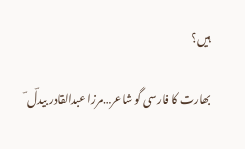ہیں؟

بھارت کا فارسی گو شاعر…مرزا عبدالقادر بیدلؔ ؔ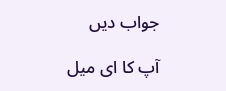جواب دیں

آپ کا ای میل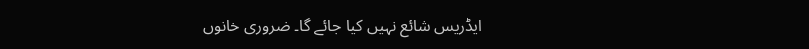ایڈریس شائع نہیں کیا جائے گا۔ ضروری خانوں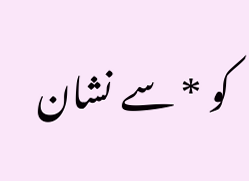کو * سے نشان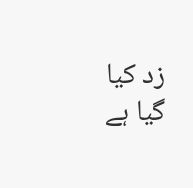زد کیا گیا ہے